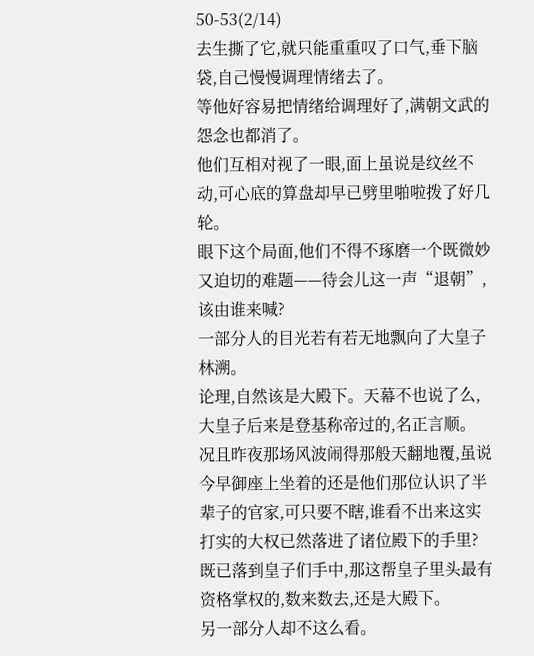50-53(2/14)
去生撕了它,就只能重重叹了口气,垂下脑袋,自己慢慢调理情绪去了。
等他好容易把情绪给调理好了,满朝文武的怨念也都消了。
他们互相对视了一眼,面上虽说是纹丝不动,可心底的算盘却早已劈里啪啦拨了好几轮。
眼下这个局面,他们不得不琢磨一个既微妙又迫切的难题——待会儿这一声“退朝”,该由谁来喊?
一部分人的目光若有若无地飘向了大皇子林溯。
论理,自然该是大殿下。天幕不也说了么,大皇子后来是登基称帝过的,名正言顺。
况且昨夜那场风波闹得那般天翻地覆,虽说今早御座上坐着的还是他们那位认识了半辈子的官家,可只要不瞎,谁看不出来这实打实的大权已然落进了诸位殿下的手里?
既已落到皇子们手中,那这帮皇子里头最有资格掌权的,数来数去,还是大殿下。
另一部分人却不这么看。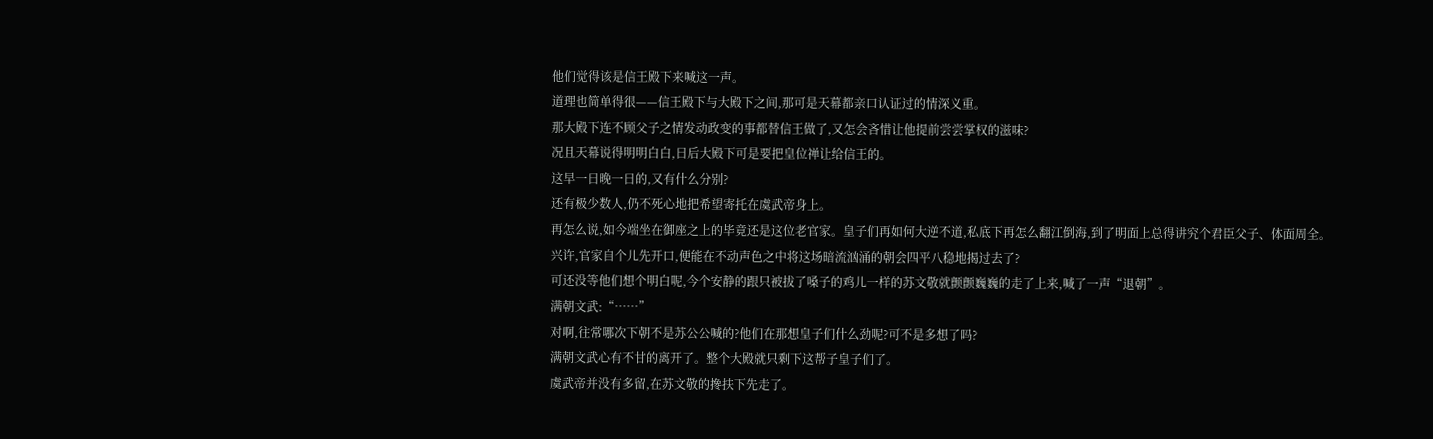他们觉得该是信王殿下来喊这一声。
道理也简单得很——信王殿下与大殿下之间,那可是天幕都亲口认证过的情深义重。
那大殿下连不顾父子之情发动政变的事都替信王做了,又怎会吝惜让他提前尝尝掌权的滋味?
况且天幕说得明明白白,日后大殿下可是要把皇位禅让给信王的。
这早一日晚一日的,又有什么分别?
还有极少数人,仍不死心地把希望寄托在虞武帝身上。
再怎么说,如今端坐在御座之上的毕竟还是这位老官家。皇子们再如何大逆不道,私底下再怎么翻江倒海,到了明面上总得讲究个君臣父子、体面周全。
兴许,官家自个儿先开口,便能在不动声色之中将这场暗流汹涌的朝会四平八稳地揭过去了?
可还没等他们想个明白呢,今个安静的跟只被拔了嗓子的鸡儿一样的苏文敬就颤颤巍巍的走了上来,喊了一声“退朝”。
满朝文武:“……”
对啊,往常哪次下朝不是苏公公喊的?他们在那想皇子们什么劲呢?可不是多想了吗?
满朝文武心有不甘的离开了。整个大殿就只剩下这帮子皇子们了。
虞武帝并没有多留,在苏文敬的搀扶下先走了。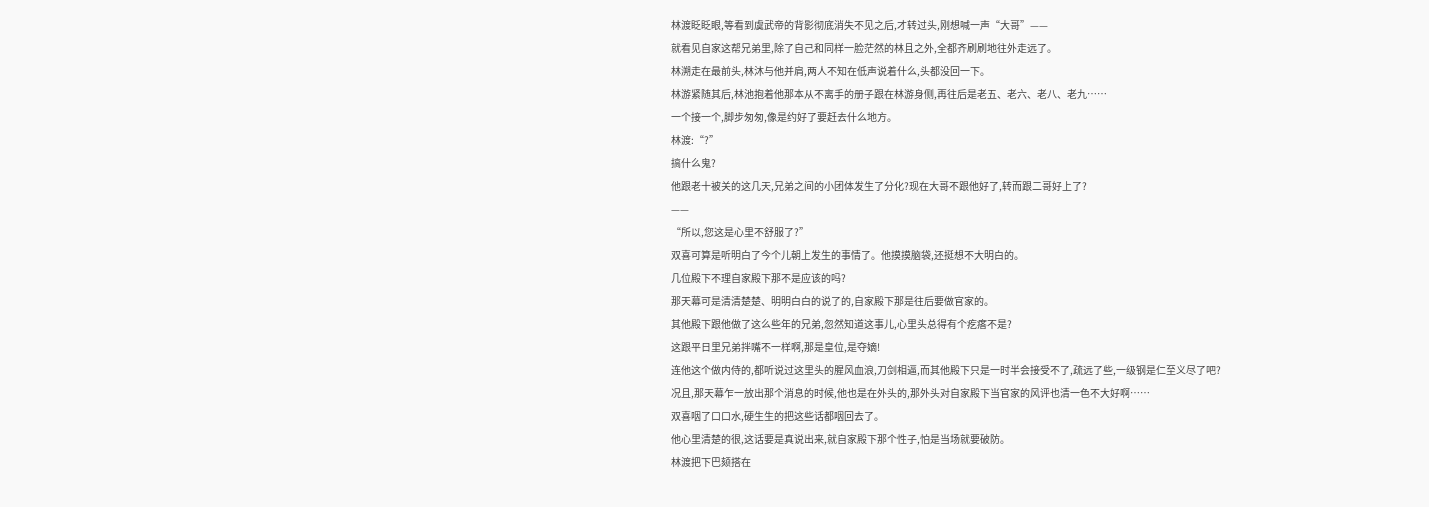林渡眨眨眼,等看到虞武帝的背影彻底消失不见之后,才转过头,刚想喊一声“大哥”——
就看见自家这帮兄弟里,除了自己和同样一脸茫然的林且之外,全都齐刷刷地往外走远了。
林溯走在最前头,林沐与他并肩,两人不知在低声说着什么,头都没回一下。
林游紧随其后,林池抱着他那本从不离手的册子跟在林游身侧,再往后是老五、老六、老八、老九……
一个接一个,脚步匆匆,像是约好了要赶去什么地方。
林渡:“?”
搞什么鬼?
他跟老十被关的这几天,兄弟之间的小团体发生了分化?现在大哥不跟他好了,转而跟二哥好上了?
——
“所以,您这是心里不舒服了?”
双喜可算是听明白了今个儿朝上发生的事情了。他摸摸脑袋,还挺想不大明白的。
几位殿下不理自家殿下那不是应该的吗?
那天幕可是清清楚楚、明明白白的说了的,自家殿下那是往后要做官家的。
其他殿下跟他做了这么些年的兄弟,忽然知道这事儿,心里头总得有个疙瘩不是?
这跟平日里兄弟拌嘴不一样啊,那是皇位,是夺嫡!
连他这个做内侍的,都听说过这里头的腥风血浪,刀剑相逼,而其他殿下只是一时半会接受不了,疏远了些,一级钢是仁至义尽了吧?
况且,那天幕乍一放出那个消息的时候,他也是在外头的,那外头对自家殿下当官家的风评也清一色不大好啊……
双喜咽了口口水,硬生生的把这些话都咽回去了。
他心里清楚的很,这话要是真说出来,就自家殿下那个性子,怕是当场就要破防。
林渡把下巴颏搭在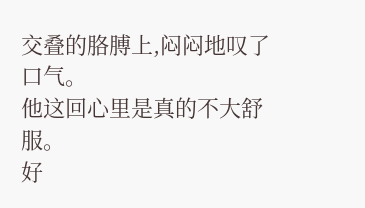交叠的胳膊上,闷闷地叹了口气。
他这回心里是真的不大舒服。
好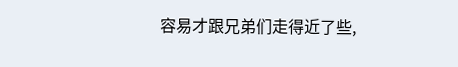容易才跟兄弟们走得近了些,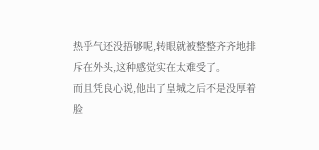热乎气还没捂够呢,转眼就被整整齐齐地排斥在外头,这种感觉实在太难受了。
而且凭良心说,他出了皇城之后不是没厚着脸